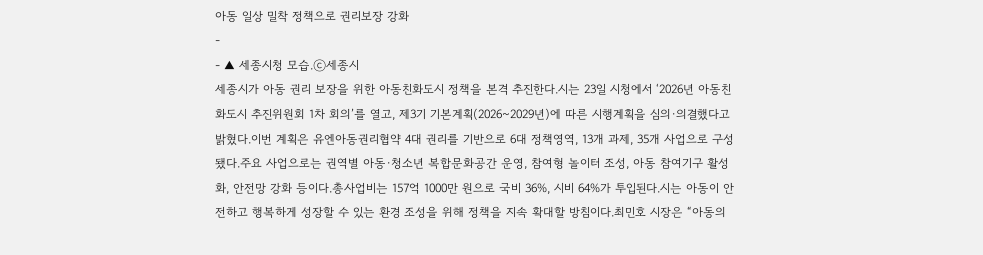아동 일상 밀착 정책으로 권리보장 강화
-
- ▲ 세종시청 모습.ⓒ세종시
세종시가 아동 권리 보장을 위한 아동친화도시 정책을 본격 추진한다.시는 23일 시청에서 ‘2026년 아동친화도시 추진위원회 1차 회의’를 열고, 제3기 기본계획(2026~2029년)에 따른 시행계획을 심의·의결했다고 밝혔다.이번 계획은 유엔아동권리협약 4대 권리를 기반으로 6대 정책영역, 13개 과제, 35개 사업으로 구성됐다.주요 사업으로는 권역별 아동·청소년 복합문화공간 운영, 참여형 놀이터 조성, 아동 참여기구 활성화, 안전망 강화 등이다.총사업비는 157억 1000만 원으로 국비 36%, 시비 64%가 투입된다.시는 아동이 안전하고 행복하게 성장할 수 있는 환경 조성을 위해 정책을 지속 확대할 방침이다.최민호 시장은 “아동의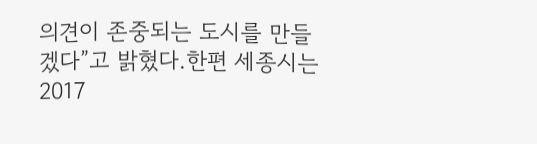의견이 존중되는 도시를 만들겠다”고 밝혔다.한편 세종시는 2017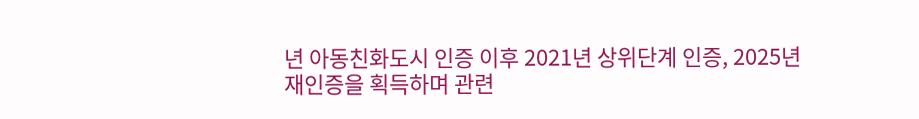년 아동친화도시 인증 이후 2021년 상위단계 인증, 2025년 재인증을 획득하며 관련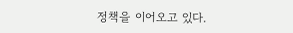정책을 이어오고 있다.